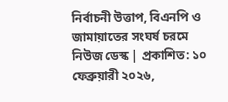নির্বাচনী উত্তাপ, বিএনপি ও জামায়াতের সংঘর্ষ চরমে
নিউজ ডেস্ক | প্রকাশিত: ১০ ফেব্রুয়ারী ২০২৬,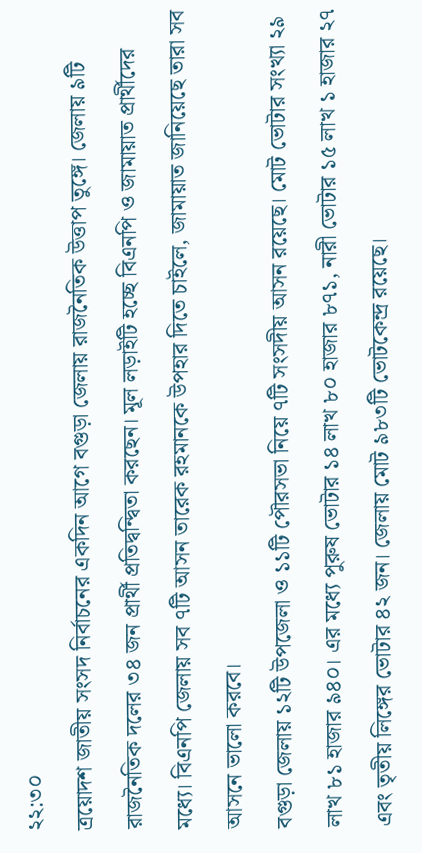২২:৩০
ত্রয়োদশ জাতীয় সংসদ নির্বাচনের একদিন আগে বগুড়া জেলায় রাজনৈতিক উত্তাপ তুঙ্গে। জেলায় ৯টি রাজনৈতিক দলের ৩৪ জন প্রার্থী প্রতিদ্বন্দ্বিতা করছেন। মূল লড়াইটি হচ্ছে বিএনপি ও জামায়াত প্রার্থীদের মধ্যে। বিএনপি জেলায় সব ৭টি আসন তারেক রহমানকে উপহার দিতে চাইলে, জামায়াত জানিয়েছে তারা সব আসনে ভালো করবে।
বগুড়া জেলায় ১২টি উপজেলা ও ১১টি পৌরসভা নিয়ে ৭টি সংসদীয় আসন রয়েছে। মোট ভোটার সংখ্যা ২৯ লাখ ৮১ হাজার ৯৪০। এর মধ্যে পুরুষ ভোটার ১৪ লাখ ৮০ হাজার ৮৭১, নারী ভোটার ১৫ লাখ ১ হাজার ২৭ এবং তৃতীয় লিঙ্গের ভোটার ৪২ জন। জেলায় মোট ৯৮৩টি ভোটকেন্দ্র রয়েছে।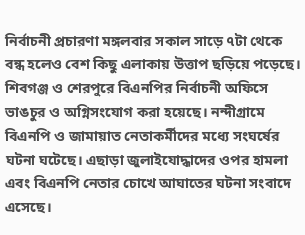নির্বাচনী প্রচারণা মঙ্গলবার সকাল সাড়ে ৭টা থেকে বন্ধ হলেও বেশ কিছু এলাকায় উত্তাপ ছড়িয়ে পড়েছে। শিবগঞ্জ ও শেরপুরে বিএনপির নির্বাচনী অফিসে ভাঙচুর ও অগ্নিসংযোগ করা হয়েছে। নন্দীগ্রামে বিএনপি ও জামায়াত নেতাকর্মীদের মধ্যে সংঘর্ষের ঘটনা ঘটেছে। এছাড়া জুলাইযোদ্ধাদের ওপর হামলা এবং বিএনপি নেতার চোখে আঘাতের ঘটনা সংবাদে এসেছে।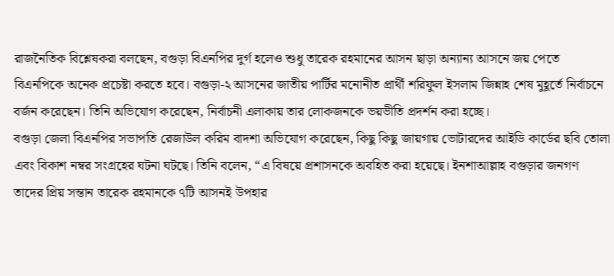রাজনৈতিক বিশ্লেষকরা বলছেন, বগুড়া বিএনপির দুর্গ হলেও শুধু তারেক রহমানের আসন ছাড়া অন্যান্য আসনে জয় পেতে বিএনপিকে অনেক প্রচেষ্টা করতে হবে। বগুড়া-২ আসনের জাতীয় পার্টির মনোনীত প্রার্থী শরিফুল ইসলাম জিন্নাহ শেষ মুহূর্তে নির্বাচনে বর্জন করেছেন। তিনি অভিযোগ করেছেন, নির্বাচনী এলাকায় তার লোকজনকে ভয়ভীতি প্রদর্শন করা হচ্ছে।
বগুড়া জেলা বিএনপির সভাপতি রেজাউল করিম বাদশা অভিযোগ করেছেন, কিছু কিছু জায়গায় ভোটারদের আইডি কার্ডের ছবি তোলা এবং বিকাশ নম্বর সংগ্রহের ঘটনা ঘটছে। তিনি বলেন, “এ বিষয়ে প্রশাসনকে অবহিত করা হয়েছে। ইনশাআল্লাহ বগুড়ার জনগণ তাদের প্রিয় সন্তান তারেক রহমানকে ৭টি আসনই উপহার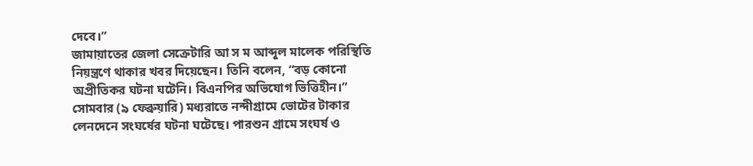দেবে।”
জামায়াতের জেলা সেক্রেটারি আ স ম আব্দুল মালেক পরিস্থিতি নিয়ন্ত্রণে থাকার খবর দিয়েছেন। তিনি বলেন, “বড় কোনো অপ্রীতিকর ঘটনা ঘটেনি। বিএনপির অভিযোগ ভিত্তিহীন।”
সোমবার (৯ ফেব্রুয়ারি) মধ্যরাতে নন্দীগ্রামে ভোটের টাকার লেনদেনে সংঘর্ষের ঘটনা ঘটেছে। পারশুন গ্রামে সংঘর্ষ ও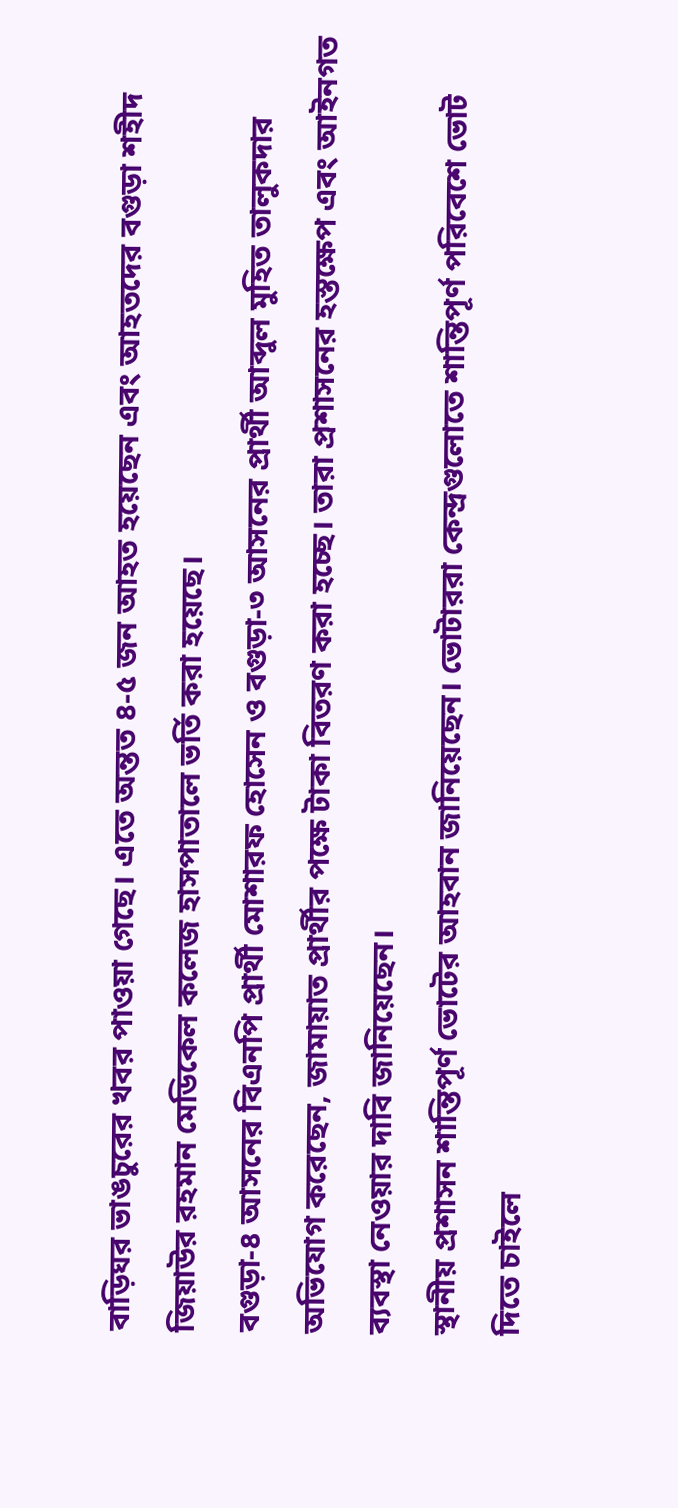বাড়িঘর ভাঙচুরের খবর পাওয়া গেছে। এতে অন্তত ৪-৫ জন আহত হয়েছেন এবং আহতদের বগুড়া শহীদ জিয়াউর রহমান মেডিকেল কলেজ হাসপাতালে ভর্তি করা হয়েছে।
বগুড়া-৪ আসনের বিএনপি প্রার্থী মোশারফ হোসেন ও বগুড়া-৩ আসনের প্রার্থী আব্দুল মুহিত তালুকদার অভিযোগ করেছেন, জামায়াত প্রার্থীর পক্ষে টাকা বিতরণ করা হচ্ছে। তারা প্রশাসনের হস্তক্ষেপ এবং আইনগত ব্যবস্থা নেওয়ার দাবি জানিয়েছেন।
স্থানীয় প্রশাসন শান্তিপূর্ণ ভোটের আহবান জানিয়েছেন। ভোটাররা কেন্দ্রগুলোতে শান্তিপূর্ণ পরিবেশে ভোট দিতে চাইলে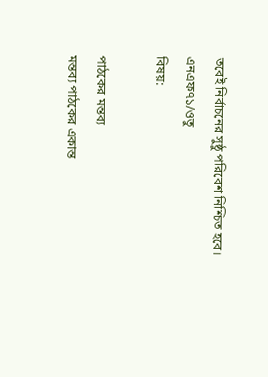তবেই নির্বাচনের সুষ্ঠু পরিবেশ নিশ্চিত হবে।
এনএফ৭১/ওতু
বিষয়:

পাঠকের মন্তব্য
মন্তব্য পাঠকের একান্ত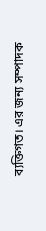ব্যক্তিগত। এর জন্য সম্পাদক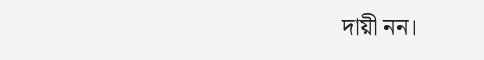দায়ী নন।